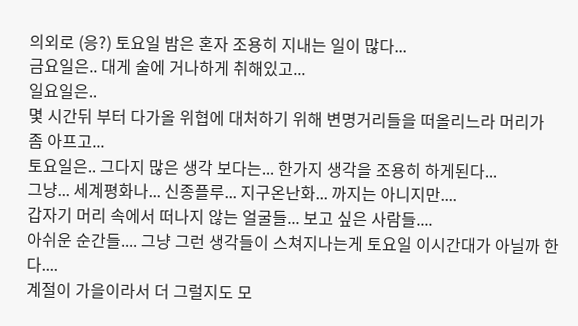의외로 (응?) 토요일 밤은 혼자 조용히 지내는 일이 많다...
금요일은.. 대게 술에 거나하게 취해있고...
일요일은..
몇 시간뒤 부터 다가올 위협에 대처하기 위해 변명거리들을 떠올리느라 머리가 좀 아프고...
토요일은.. 그다지 많은 생각 보다는... 한가지 생각을 조용히 하게된다...
그냥... 세계평화나... 신종플루... 지구온난화... 까지는 아니지만....
갑자기 머리 속에서 떠나지 않는 얼굴들... 보고 싶은 사람들....
아쉬운 순간들.... 그냥 그런 생각들이 스쳐지나는게 토요일 이시간대가 아닐까 한다....
계절이 가을이라서 더 그럴지도 모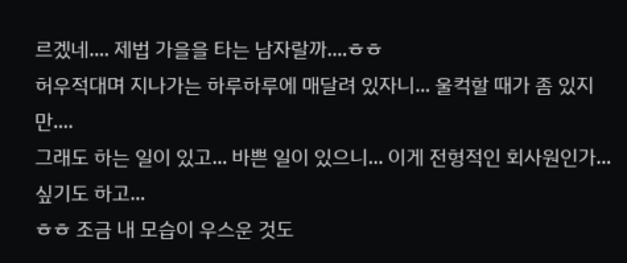르겠네.... 제법 가을을 타는 남자랄까....ㅎㅎ
허우적대며 지나가는 하루하루에 매달려 있자니... 울컥할 때가 좀 있지만....
그래도 하는 일이 있고... 바쁜 일이 있으니... 이게 전형적인 회사원인가... 싶기도 하고...
ㅎㅎ 조금 내 모습이 우스운 것도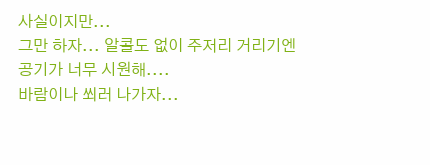사실이지만...
그만 하자... 알콜도 없이 주저리 거리기엔 공기가 너무 시원해....
바람이나 쐬러 나가자...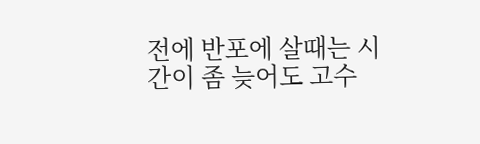전에 반포에 살때는 시간이 좀 늦어도 고수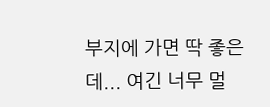부지에 가면 딱 좋은데... 여긴 너무 멀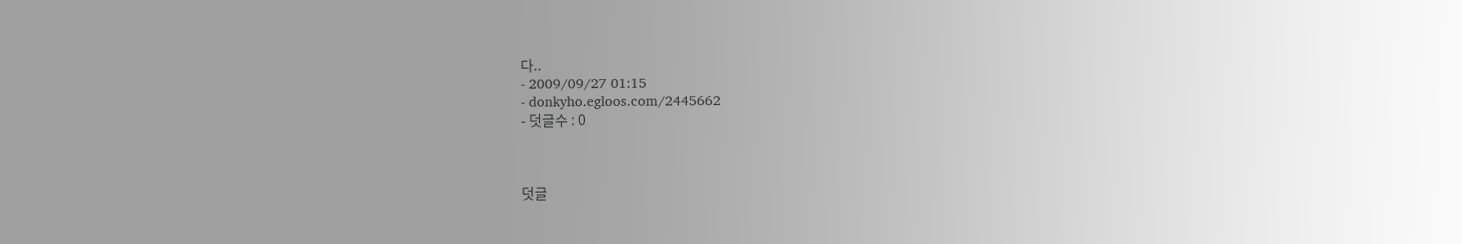다..
- 2009/09/27 01:15
- donkyho.egloos.com/2445662
- 덧글수 : 0



덧글